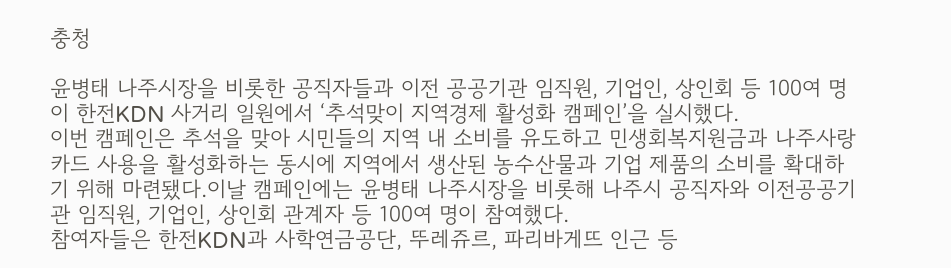충청

윤병태 나주시장을 비롯한 공직자들과 이전 공공기관 임직원, 기업인, 상인회 등 100여 명이 한전KDN 사거리 일원에서 ‘추석맞이 지역경제 활성화 캠페인’을 실시했다.
이번 캠페인은 추석을 맞아 시민들의 지역 내 소비를 유도하고 민생회복지원금과 나주사랑카드 사용을 활성화하는 동시에 지역에서 생산된 농수산물과 기업 제품의 소비를 확대하기 위해 마련됐다.이날 캠페인에는 윤병태 나주시장을 비롯해 나주시 공직자와 이전공공기관 임직원, 기업인, 상인회 관계자 등 100여 명이 참여했다.
참여자들은 한전KDN과 사학연금공단, 뚜레쥬르, 파리바게뜨 인근 등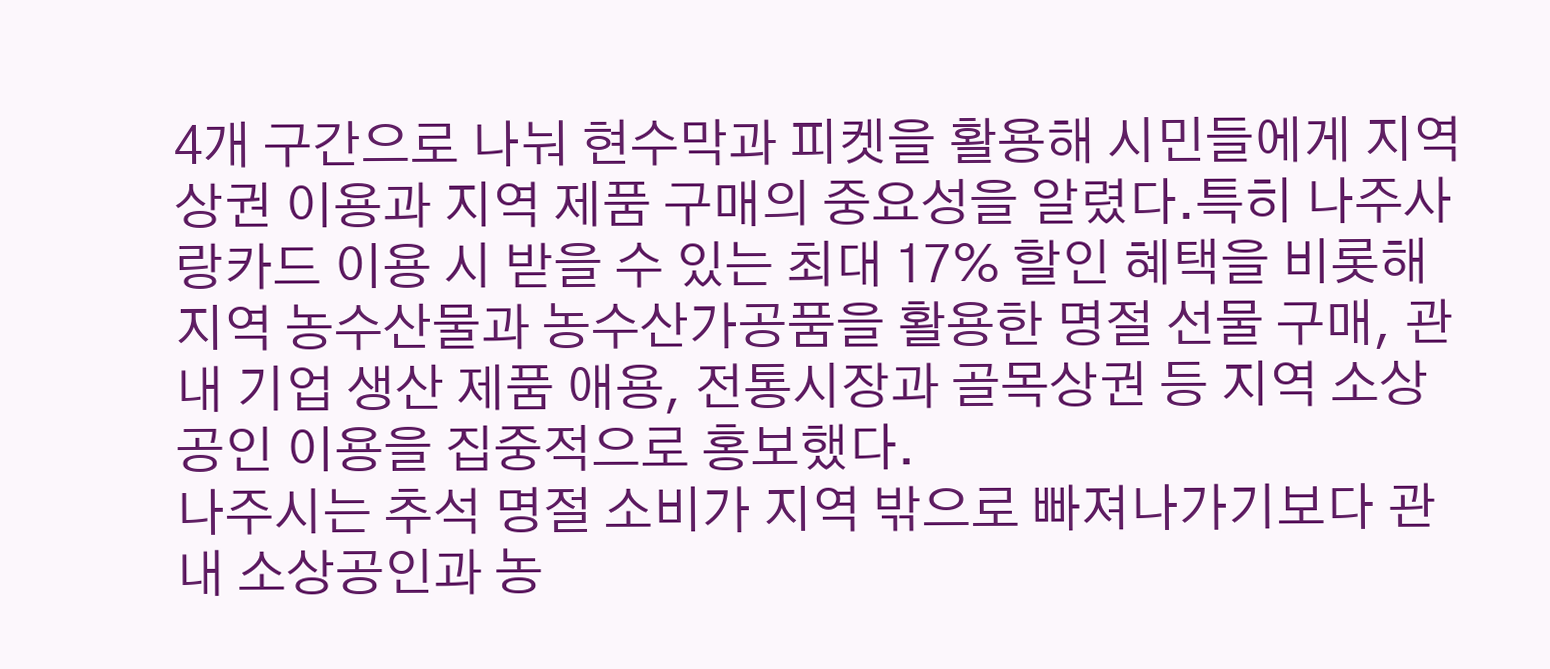4개 구간으로 나눠 현수막과 피켓을 활용해 시민들에게 지역 상권 이용과 지역 제품 구매의 중요성을 알렸다.특히 나주사랑카드 이용 시 받을 수 있는 최대 17% 할인 혜택을 비롯해 지역 농수산물과 농수산가공품을 활용한 명절 선물 구매, 관내 기업 생산 제품 애용, 전통시장과 골목상권 등 지역 소상공인 이용을 집중적으로 홍보했다.
나주시는 추석 명절 소비가 지역 밖으로 빠져나가기보다 관내 소상공인과 농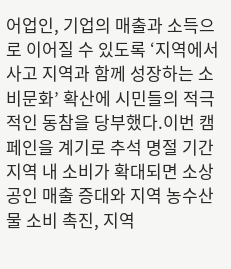어업인, 기업의 매출과 소득으로 이어질 수 있도록 ‘지역에서 사고 지역과 함께 성장하는 소비문화’ 확산에 시민들의 적극적인 동참을 당부했다.이번 캠페인을 계기로 추석 명절 기간 지역 내 소비가 확대되면 소상공인 매출 증대와 지역 농수산물 소비 촉진, 지역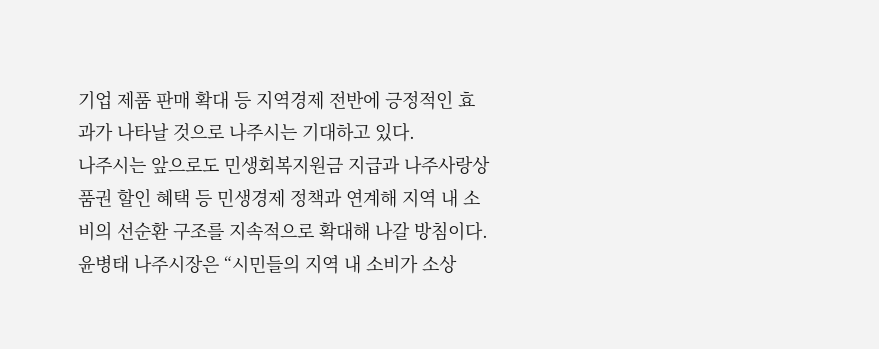기업 제품 판매 확대 등 지역경제 전반에 긍정적인 효과가 나타날 것으로 나주시는 기대하고 있다.
나주시는 앞으로도 민생회복지원금 지급과 나주사랑상품권 할인 혜택 등 민생경제 정책과 연계해 지역 내 소비의 선순환 구조를 지속적으로 확대해 나갈 방침이다.윤병태 나주시장은 “시민들의 지역 내 소비가 소상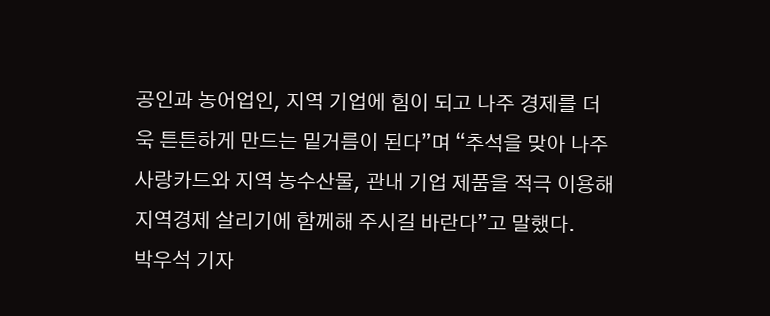공인과 농어업인, 지역 기업에 힘이 되고 나주 경제를 더욱 튼튼하게 만드는 밑거름이 된다”며 “추석을 맞아 나주사랑카드와 지역 농수산물, 관내 기업 제품을 적극 이용해 지역경제 살리기에 함께해 주시길 바란다”고 말했다.
박우석 기자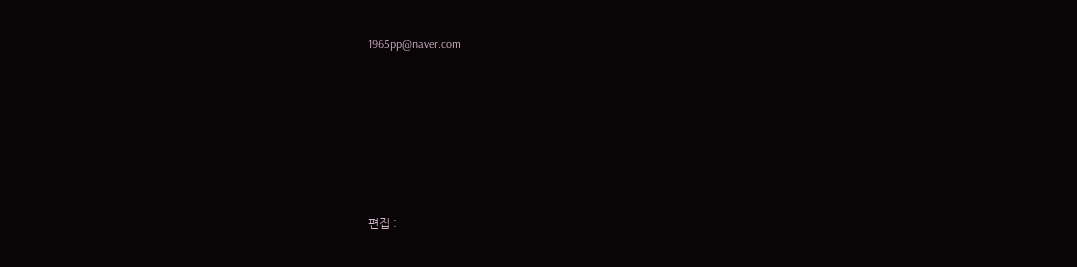1965pp@naver.com






편집 :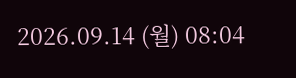2026.09.14 (월) 08:04